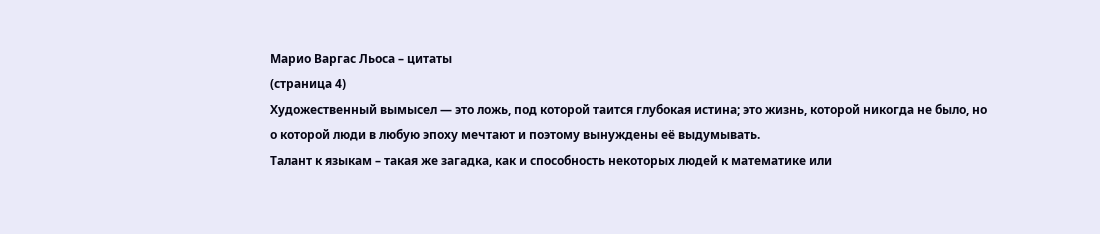Марио Варгас Льоса – цитаты
(страница 4)
Художественный вымысел — это ложь, под которой таится глубокая истина; это жизнь, которой никогда не было, но о которой люди в любую эпоху мечтают и поэтому вынуждены её выдумывать.
Талант к языкам – такая же загадка, как и способность некоторых людей к математике или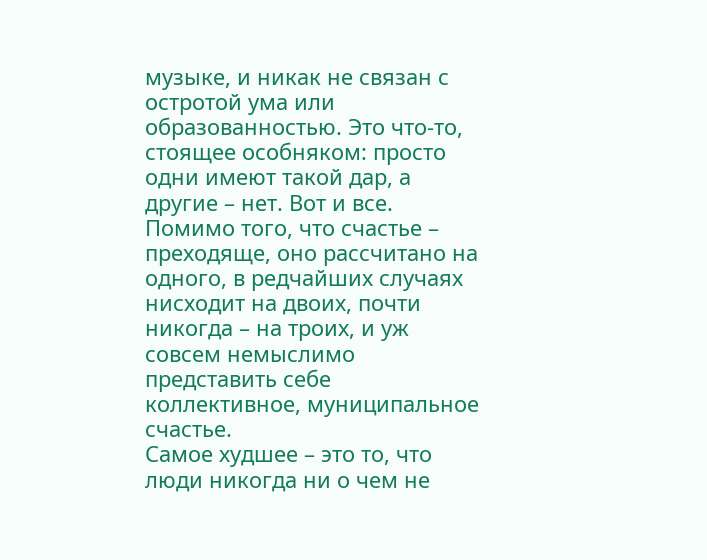музыке, и никак не связан с остротой ума или образованностью. Это что-то, стоящее особняком: просто одни имеют такой дар, а другие – нет. Вот и все.
Помимо того, что счастье – преходяще, оно рассчитано на одного, в редчайших случаях нисходит на двоих, почти никогда – на троих, и уж совсем немыслимо представить себе коллективное, муниципальное счастье.
Самое худшее – это то, что люди никогда ни о чем не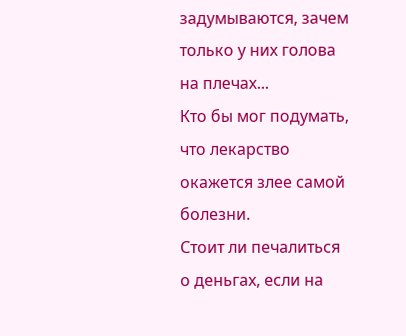задумываются, зачем только у них голова на плечах...
Кто бы мог подумать, что лекарство окажется злее самой болезни.
Стоит ли печалиться о деньгах, если на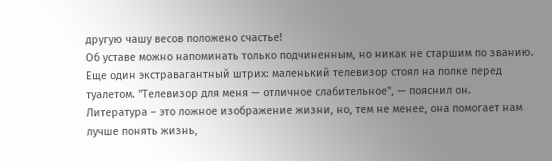другую чашу весов положено счастье!
Об уставе можно напоминать только подчиненным, но никак не старшим по званию.
Еще один экстравагантный штрих: маленький телевизор стоял на полке перед туалетом. "Телевизор для меня — отличное слабительное", — пояснил он.
Литература – это ложное изображение жизни, но, тем не менее, она помогает нам лучше понять жизнь,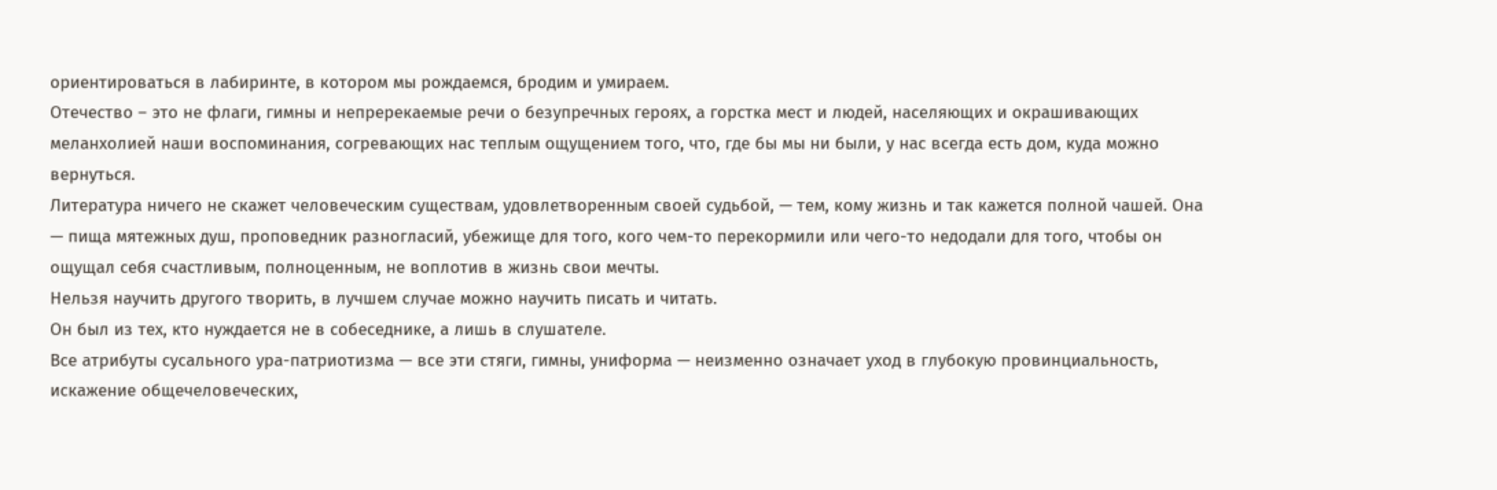ориентироваться в лабиринте, в котором мы рождаемся, бродим и умираем.
Отечество – это не флаги, гимны и непререкаемые речи о безупречных героях, а горстка мест и людей, населяющих и окрашивающих меланхолией наши воспоминания, согревающих нас теплым ощущением того, что, где бы мы ни были, у нас всегда есть дом, куда можно вернуться.
Литература ничего не скажет человеческим существам, удовлетворенным своей судьбой, — тем, кому жизнь и так кажется полной чашей. Она — пища мятежных душ, проповедник разногласий, убежище для того, кого чем-то перекормили или чего-то недодали для того, чтобы он ощущал себя счастливым, полноценным, не воплотив в жизнь свои мечты.
Нельзя научить другого творить, в лучшем случае можно научить писать и читать.
Он был из тех, кто нуждается не в собеседнике, а лишь в слушателе.
Все атрибуты сусального ура-патриотизма — все эти стяги, гимны, униформа — неизменно означает уход в глубокую провинциальность, искажение общечеловеческих,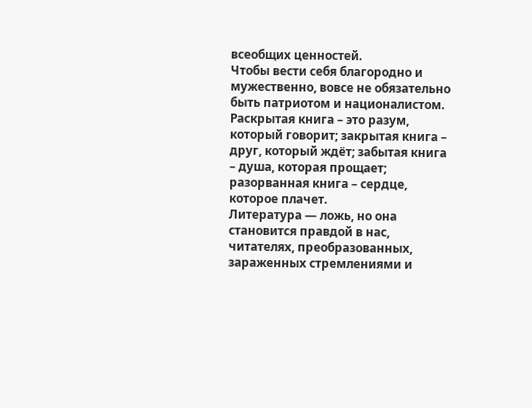всеобщих ценностей.
Чтобы вести себя благородно и мужественно, вовсе не обязательно быть патриотом и националистом.
Раскрытая книга – это разум, который говорит; закрытая книга – друг, который ждёт; забытая книга – душа, которая прощает; разорванная книга – сердце, которое плачет.
Литература — ложь, но она становится правдой в нас, читателях, преобразованных, зараженных стремлениями и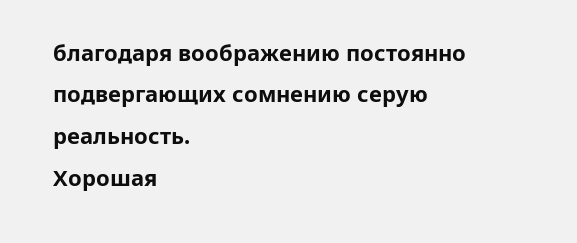благодаря воображению постоянно подвергающих сомнению серую реальность.
Хорошая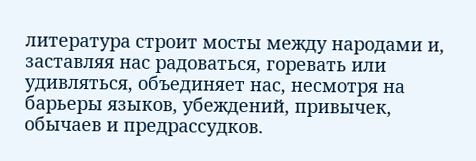литература строит мосты между народами и, заставляя нас радоваться, горевать или удивляться, объединяет нас, несмотря на барьеры языков, убеждений, привычек, обычаев и предрассудков.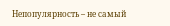Непопулярность – не самый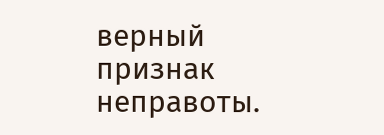верный признак неправоты.